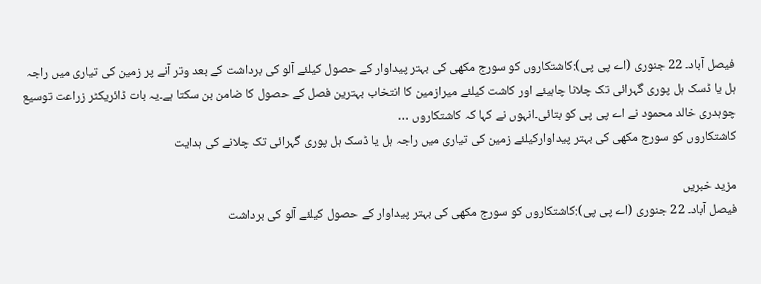فیصل آباد۔ 22 جنوری (اے پی پی):کاشتکاروں کو سورج مکھی کی بہتر پیداوار کے حصول کیلئے آلو کی برداشت کے بعد وتر آنے پر زمین کی تیاری میں راجہ ہل یا ڈسک ہل پوری گہرائی تک چلانا چاہیئے اور کاشت کیلئے میرازمین کا انتخاب بہترین فصل کے حصول کا ضامن بن سکتا ہے۔یہ بات ڈائریکٹر زراعت توسیع چوہدری خالد محمود نے اے پی پی کو بتائی۔انہوں نے کہا کہ کاشتکاروں …
کاشتکاروں کو سورج مکھی کی بہتر پیداوارکیلئے زمین کی تیاری میں راجہ ہل یا ڈسک ہل پوری گہرائی تک چلانے کی ہدایت

مزید خبریں
فیصل آباد۔ 22 جنوری (اے پی پی):کاشتکاروں کو سورج مکھی کی بہتر پیداوار کے حصول کیلئے آلو کی برداشت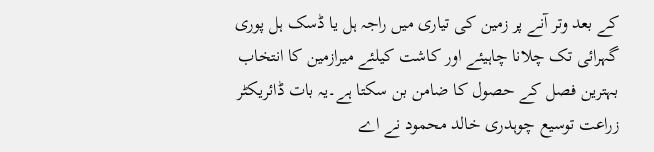کے بعد وتر آنے پر زمین کی تیاری میں راجہ ہل یا ڈسک ہل پوری گہرائی تک چلانا چاہیئے اور کاشت کیلئے میرازمین کا انتخاب بہترین فصل کے حصول کا ضامن بن سکتا ہے۔یہ بات ڈائریکٹر زراعت توسیع چوہدری خالد محمود نے اے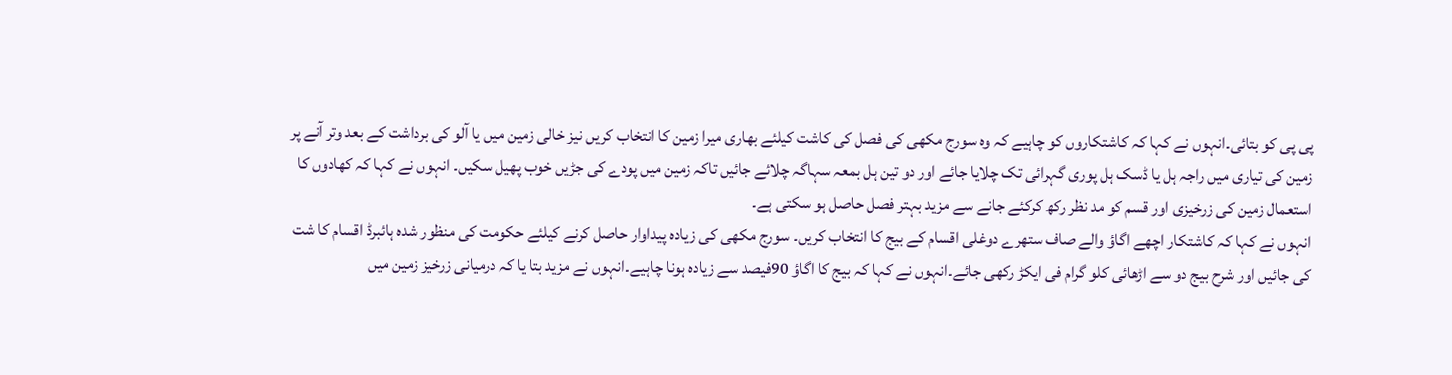پی پی کو بتائی۔انہوں نے کہا کہ کاشتکاروں کو چاہیے کہ وہ سورج مکھی کی فصل کی کاشت کیلئے بھاری میرا زمین کا انتخاب کریں نیز خالی زمین میں یا آلو کی برداشت کے بعد وتر آنے پر زمین کی تیاری میں راجہ ہل یا ڈسک ہل پوری گہرائی تک چلایا جائے اور دو تین ہل بمعہ سہاگہ چلائے جائیں تاکہ زمین میں پودے کی جڑیں خوب پھیل سکیں۔ انہوں نے کہا کہ کھادوں کا استعمال زمین کی زرخیزی اور قسم کو مد نظر رکھ کرکئے جانے سے مزید بہتر فصل حاصل ہو سکتی ہے۔
انہوں نے کہا کہ کاشتکار اچھے اگاؤ والے صاف ستھرے دوغلی اقسام کے بیج کا انتخاب کریں۔ سورج مکھی کی زیادہ پیداوار حاصل کرنے کیلئے حکومت کی منظور شدہ ہائبرڈ اقسام کا شت کی جائیں اور شرح بیج دو سے اڑھائی کلو گرام فی ایکڑ رکھی جائے۔انہوں نے کہا کہ بیج کا اگاؤ 90فیصد سے زیادہ ہونا چاہیے۔انہوں نے مزید بتا یا کہ درمیانی زرخیز زمین میں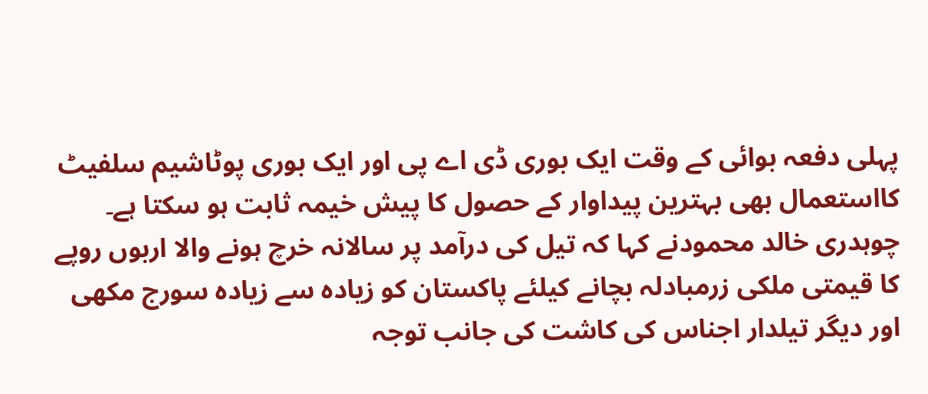پہلی دفعہ بوائی کے وقت ایک بوری ڈی اے پی اور ایک بوری پوٹاشیم سلفیٹ کااستعمال بھی بہترین پیداوار کے حصول کا پیش خیمہ ثابت ہو سکتا ہے۔
چوہدری خالد محمودنے کہا کہ تیل کی درآمد پر سالانہ خرچ ہونے والا اربوں روپے کا قیمتی ملکی زرمبادلہ بچانے کیلئے پاکستان کو زیادہ سے زیادہ سورج مکھی اور دیگر تیلدار اجناس کی کاشت کی جانب توجہ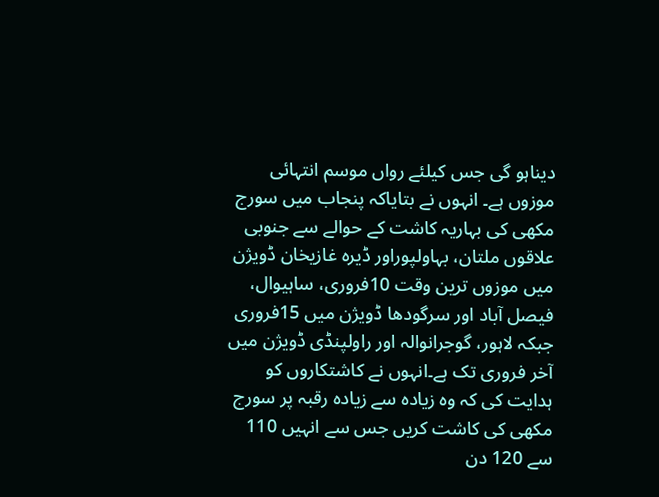دیناہو گی جس کیلئے رواں موسم انتہائی موزوں ہے۔ انہوں نے بتایاکہ پنجاب میں سورج مکھی کی بہاریہ کاشت کے حوالے سے جنوبی علاقوں ملتان، بہاولپوراور ڈیرہ غازیخان ڈویژن میں موزوں ترین وقت 10فروری، ساہیوال، فیصل آباد اور سرگودھا ڈویژن میں 15فروری جبکہ لاہور، گوجرانوالہ اور راولپنڈی ڈویژن میں آخر فروری تک ہے۔انہوں نے کاشتکاروں کو ہدایت کی کہ وہ زیادہ سے زیادہ رقبہ پر سورج مکھی کی کاشت کریں جس سے انہیں 110 سے 120 دن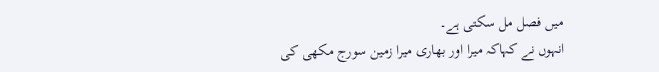میں فصل مل سکتی ہے۔
انہوں نے کہاکہ میرا اور بھاری میرا زمین سورج مکھی کی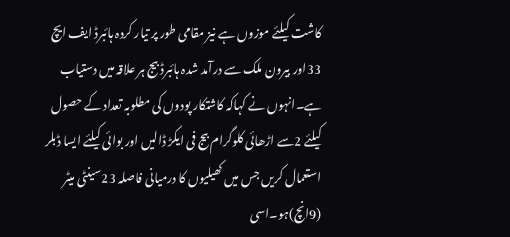کاشت کیلئے موزوں ہے نیز مقامی طور پر تیار کردہ ہائبرڈ ایف ایچ 33اور بیرون ملک سے درآمد شدہ ہائبرڈ بیج ہر علاقہ میں دستیاب ہے۔انہوں نے کہاکہ کاشتکار پودوں کی مطلوبہ تعداد کے حصول کیلئے 2سے اڑھائی کلوگرام بیج فی ایکڑ ڈالیں اور بوائی کیلئے ایسا ڈبلر استعمال کریں جس میں کھیلیوں کا درمیانی فاصلہ 23سینٹی میٹر (9انچ)ہو۔اسی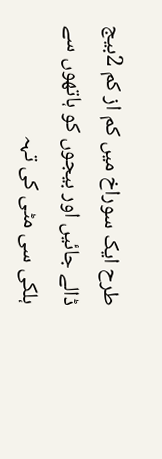طرح ایک سوراخ میں کم از کم 2بیج ڈالے جائیں اور بیجوں کو ہاتھوں سے ہلکی سی مٹی کی تہہ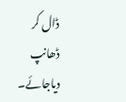ڈال کر ڈھانپ دیاجائے۔